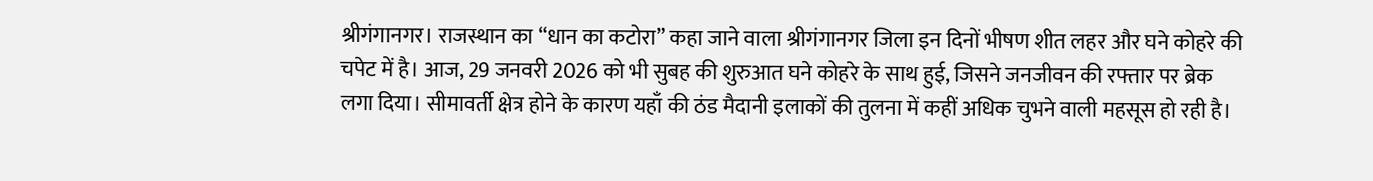श्रीगंगानगर। राजस्थान का “धान का कटोरा” कहा जाने वाला श्रीगंगानगर जिला इन दिनों भीषण शीत लहर और घने कोहरे की चपेट में है। आज, 29 जनवरी 2026 को भी सुबह की शुरुआत घने कोहरे के साथ हुई, जिसने जनजीवन की रफ्तार पर ब्रेक लगा दिया। सीमावर्ती क्षेत्र होने के कारण यहाँ की ठंड मैदानी इलाकों की तुलना में कहीं अधिक चुभने वाली महसूस हो रही है।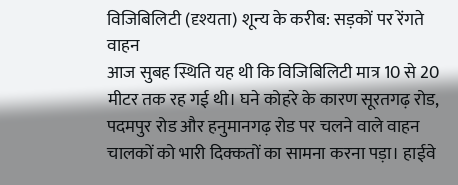विजिबिलिटी (दृश्यता) शून्य के करीब: सड़कों पर रेंगते वाहन
आज सुबह स्थिति यह थी कि विजिबिलिटी मात्र 10 से 20 मीटर तक रह गई थी। घने कोहरे के कारण सूरतगढ़ रोड, पदमपुर रोड और हनुमानगढ़ रोड पर चलने वाले वाहन चालकों को भारी दिक्कतों का सामना करना पड़ा। हाईवे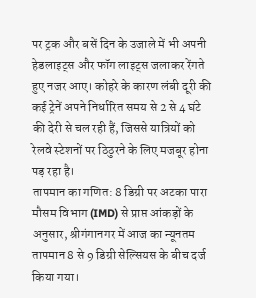पर ट्रक और बसें दिन के उजाले में भी अपनी हेडलाइट्स और फॉग लाइट्स जलाकर रेंगते हुए नजर आए। कोहरे के कारण लंबी दूरी की कई ट्रेनें अपने निर्धारित समय से 2 से 4 घंटे की देरी से चल रही हैं, जिससे यात्रियों को रेलवे स्टेशनों पर ठिठुरने के लिए मजबूर होना पड़ रहा है।
तापमान का गणित: 8 डिग्री पर अटका पारा
मौसम विभाग (IMD) से प्राप्त आंकड़ों के अनुसार, श्रीगंगानगर में आज का न्यूनतम तापमान 8 से 9 डिग्री सेल्सियस के बीच दर्ज किया गया।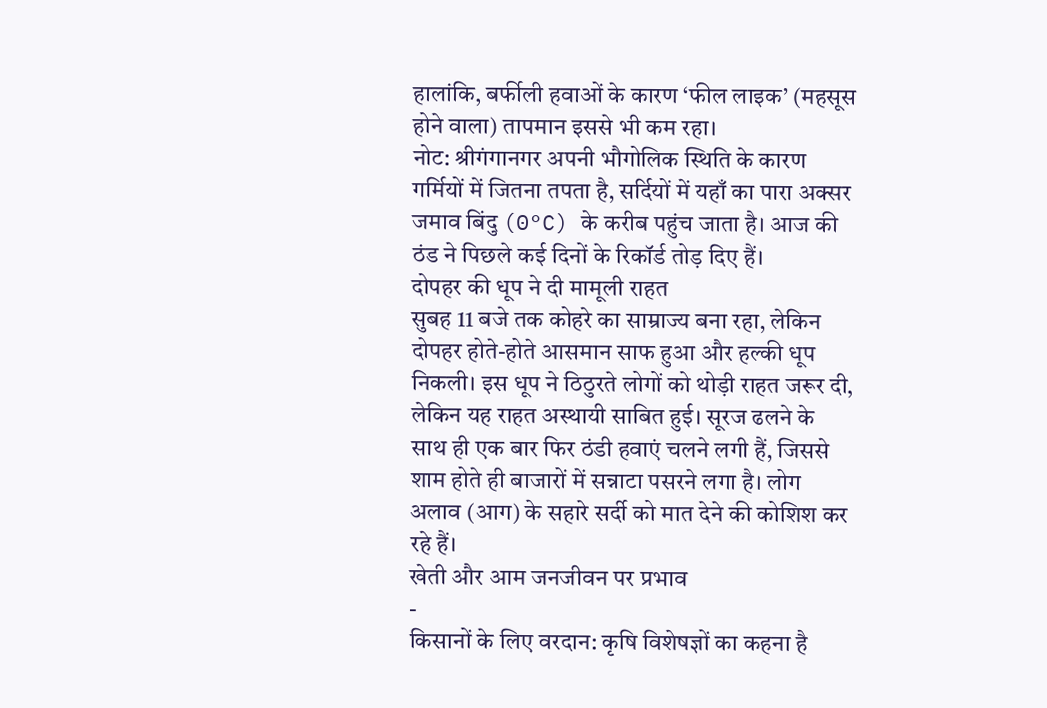हालांकि, बर्फीली हवाओं के कारण ‘फील लाइक’ (महसूस होने वाला) तापमान इससे भी कम रहा।
नोट: श्रीगंगानगर अपनी भौगोलिक स्थिति के कारण गर्मियों में जितना तपता है, सर्दियों में यहाँ का पारा अक्सर जमाव बिंदु (0°C) के करीब पहुंच जाता है। आज की ठंड ने पिछले कई दिनों के रिकॉर्ड तोड़ दिए हैं।
दोपहर की धूप ने दी मामूली राहत
सुबह 11 बजे तक कोहरे का साम्राज्य बना रहा, लेकिन दोपहर होते-होते आसमान साफ हुआ और हल्की धूप निकली। इस धूप ने ठिठुरते लोगों को थोड़ी राहत जरूर दी, लेकिन यह राहत अस्थायी साबित हुई। सूरज ढलने के साथ ही एक बार फिर ठंडी हवाएं चलने लगी हैं, जिससे शाम होते ही बाजारों में सन्नाटा पसरने लगा है। लोग अलाव (आग) के सहारे सर्दी को मात देने की कोशिश कर रहे हैं।
खेती और आम जनजीवन पर प्रभाव
-
किसानों के लिए वरदान: कृषि विशेषज्ञों का कहना है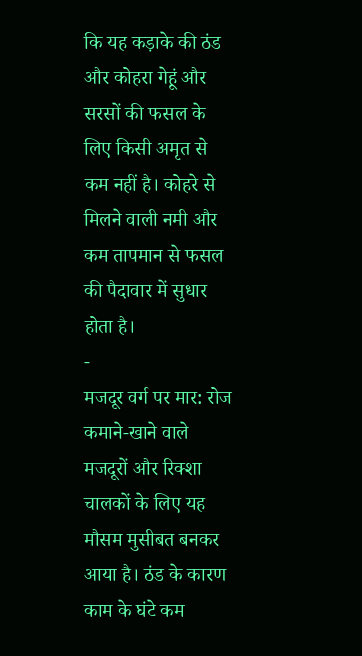कि यह कड़ाके की ठंड और कोहरा गेहूं और सरसों की फसल के लिए किसी अमृत से कम नहीं है। कोहरे से मिलने वाली नमी और कम तापमान से फसल की पैदावार में सुधार होता है।
-
मजदूर वर्ग पर मार: रोज कमाने-खाने वाले मजदूरों और रिक्शा चालकों के लिए यह मौसम मुसीबत बनकर आया है। ठंड के कारण काम के घंटे कम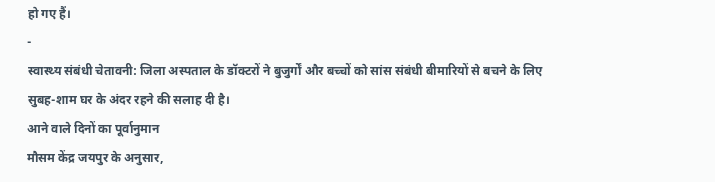हो गए हैं।
-
स्वास्थ्य संबंधी चेतावनी: जिला अस्पताल के डॉक्टरों ने बुजुर्गों और बच्चों को सांस संबंधी बीमारियों से बचने के लिए सुबह-शाम घर के अंदर रहने की सलाह दी है।
आने वाले दिनों का पूर्वानुमान
मौसम केंद्र जयपुर के अनुसार,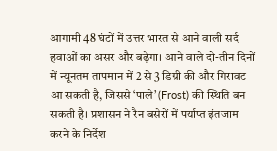आगामी 48 घंटों में उत्तर भारत से आने वाली सर्द हवाओं का असर और बढ़ेगा। आने वाले दो-तीन दिनों में न्यूनतम तापमान में 2 से 3 डिग्री की और गिरावट आ सकती है, जिससे ‘पाले’ (Frost) की स्थिति बन सकती है। प्रशासन ने रैन बसेरों में पर्याप्त इंतजाम करने के निर्देश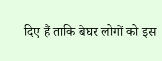दिए हैं ताकि बेघर लोगों को इस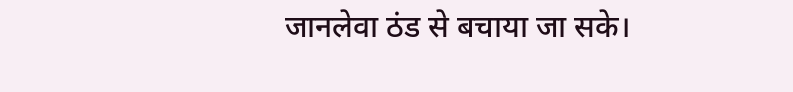जानलेवा ठंड से बचाया जा सके।